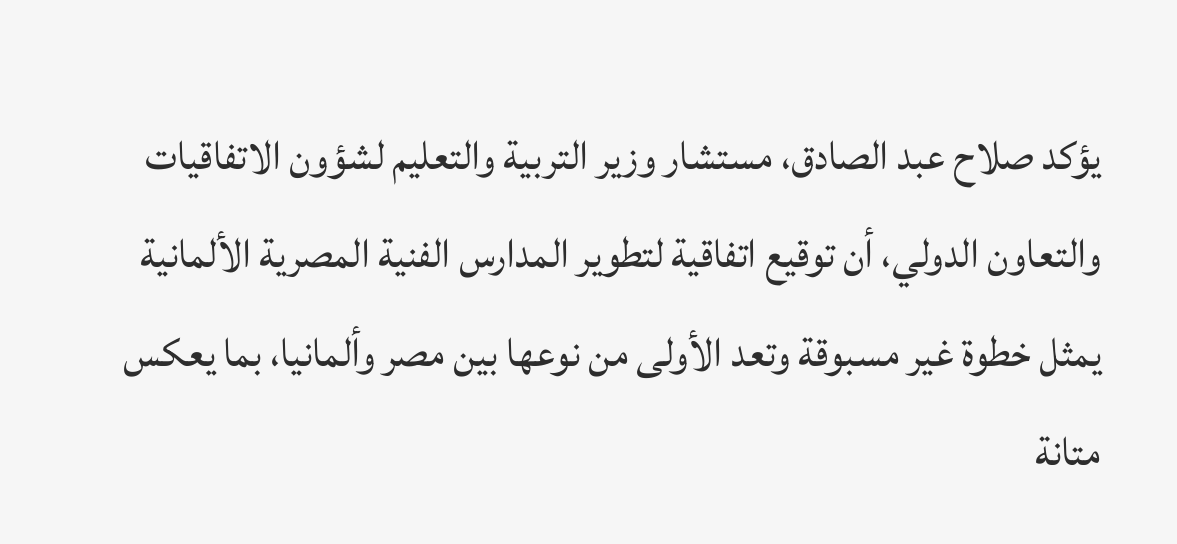يؤكد صلاح عبد الصادق، مستشار وزير التربية والتعليم لشؤون الاتفاقيات والتعاون الدولي، أن توقيع اتفاقية لتطوير المدارس الفنية المصرية الألمانية يمثل خطوة غير مسبوقة وتعد الأولى من نوعها بين مصر وألمانيا، بما يعكس متانة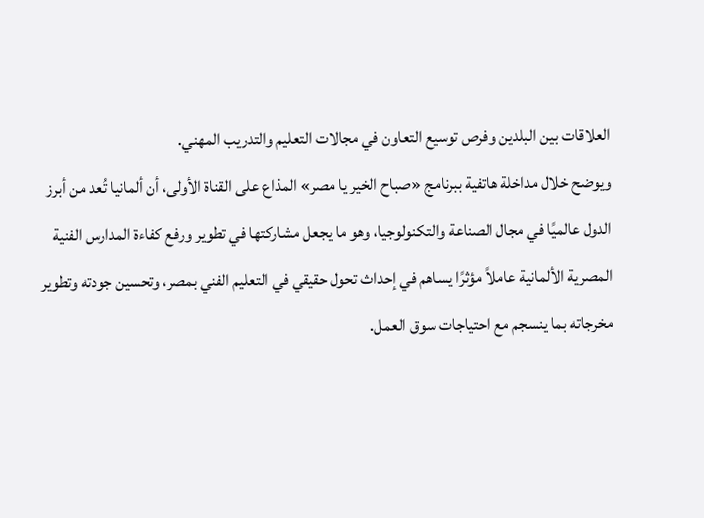العلاقات بين البلدين وفرص توسيع التعاون في مجالات التعليم والتدريب المهني.
ويوضح خلال مداخلة هاتفية ببرنامج «صباح الخير يا مصر» المذاع على القناة الأولى، أن ألمانيا تُعد من أبرز الدول عالميًا في مجال الصناعة والتكنولوجيا، وهو ما يجعل مشاركتها في تطوير ورفع كفاءة المدارس الفنية المصرية الألمانية عاملاً مؤثرًا يساهم في إحداث تحول حقيقي في التعليم الفني بمصر، وتحسين جودته وتطوير مخرجاته بما ينسجم مع احتياجات سوق العمل.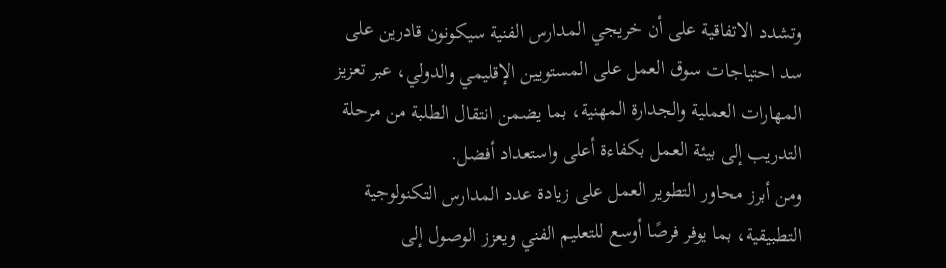وتشدد الاتفاقية على أن خريجي المدارس الفنية سيكونون قادرين على سد احتياجات سوق العمل على المستويين الإقليمي والدولي، عبر تعزيز المهارات العملية والجدارة المهنية، بما يضمن انتقال الطلبة من مرحلة التدريب إلى بيئة العمل بكفاءة أعلى واستعداد أفضل.
ومن أبرز محاور التطوير العمل على زيادة عدد المدارس التكنولوجية التطبيقية، بما يوفر فرصًا أوسع للتعليم الفني ويعزز الوصول إلى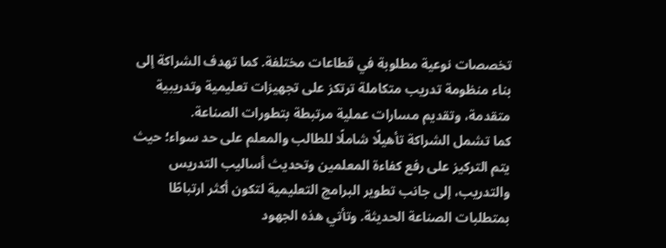تخصصات نوعية مطلوبة في قطاعات مختلفة. كما تهدف الشراكة إلى بناء منظومة تدريب متكاملة ترتكز على تجهيزات تعليمية وتدريبية متقدمة، وتقديم مسارات عملية مرتبطة بتطورات الصناعة.
كما تشمل الشراكة تأهيلًا شاملًا للطالب والمعلم على حد سواء؛ حيث يتم التركيز على رفع كفاءة المعلمين وتحديث أساليب التدريس والتدريب، إلى جانب تطوير البرامج التعليمية لتكون أكثر ارتباطًا بمتطلبات الصناعة الحديثة. وتأتي هذه الجهود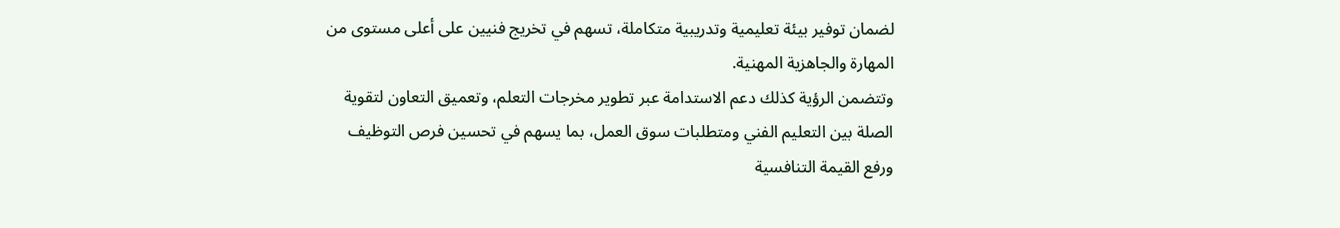لضمان توفير بيئة تعليمية وتدريبية متكاملة، تسهم في تخريج فنيين على أعلى مستوى من المهارة والجاهزية المهنية.
وتتضمن الرؤية كذلك دعم الاستدامة عبر تطوير مخرجات التعلم، وتعميق التعاون لتقوية الصلة بين التعليم الفني ومتطلبات سوق العمل، بما يسهم في تحسين فرص التوظيف ورفع القيمة التنافسية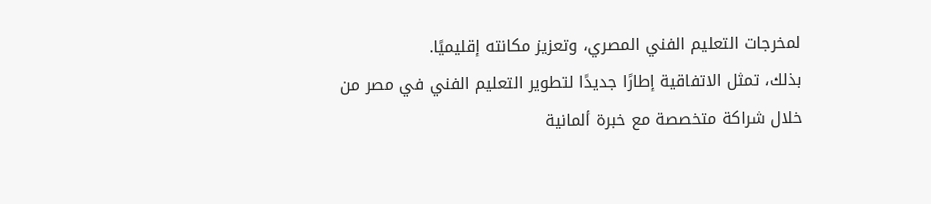لمخرجات التعليم الفني المصري، وتعزيز مكانته إقليميًا.
بذلك، تمثل الاتفاقية إطارًا جديدًا لتطوير التعليم الفني في مصر من خلال شراكة متخصصة مع خبرة ألمانية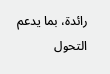رائدة، بما يدعم التحول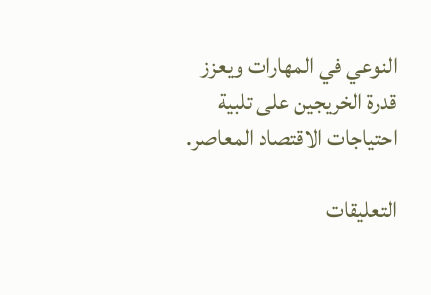النوعي في المهارات ويعزز قدرة الخريجين على تلبية احتياجات الاقتصاد المعاصر.

التعليقات